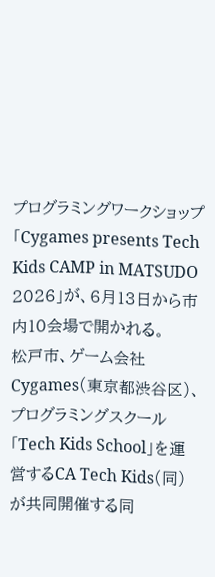プログラミングワークショップ「Cygames presents Tech Kids CAMP in MATSUDO 2026」が、6月13日から市内10会場で開かれる。
松戸市、ゲーム会社Cygames(東京都渋谷区)、プログラミングスクール「Tech Kids School」を運営するCA Tech Kids(同)が共同開催する同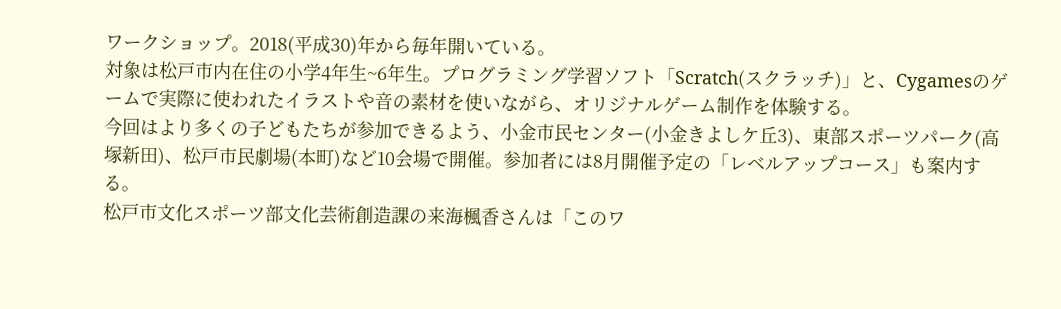ワークショップ。2018(平成30)年から毎年開いている。
対象は松戸市内在住の小学4年生~6年生。プログラミング学習ソフト「Scratch(スクラッチ)」と、Cygamesのゲームで実際に使われたイラストや音の素材を使いながら、オリジナルゲーム制作を体験する。
今回はより多くの子どもたちが参加できるよう、小金市民センター(小金きよしケ丘3)、東部スポーツパーク(高塚新田)、松戸市民劇場(本町)など10会場で開催。参加者には8月開催予定の「レベルアップコース」も案内する。
松戸市文化スポーツ部文化芸術創造課の来海楓香さんは「このワ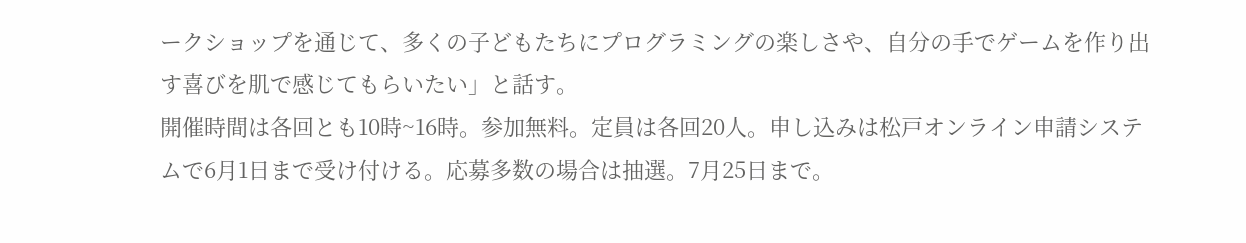ークショップを通じて、多くの子どもたちにプログラミングの楽しさや、自分の手でゲームを作り出す喜びを肌で感じてもらいたい」と話す。
開催時間は各回とも10時~16時。参加無料。定員は各回20人。申し込みは松戸オンライン申請システムで6月1日まで受け付ける。応募多数の場合は抽選。7月25日まで。